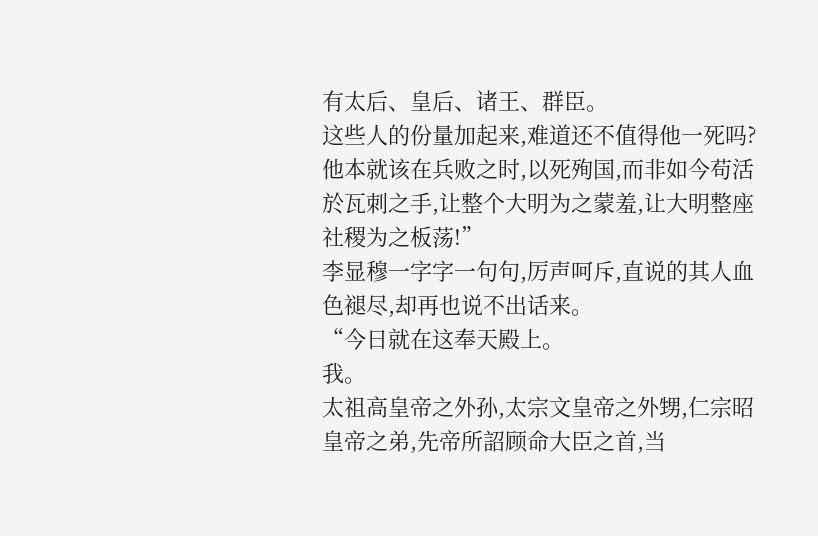有太后、皇后、诸王、群臣。
这些人的份量加起来,难道还不值得他一死吗?
他本就该在兵败之时,以死殉国,而非如今苟活於瓦刺之手,让整个大明为之蒙羞,让大明整座社稷为之板荡!”
李显穆一字字一句句,厉声呵斥,直说的其人血色褪尽,却再也说不出话来。
“今日就在这奉天殿上。
我。
太祖高皇帝之外孙,太宗文皇帝之外甥,仁宗昭皇帝之弟,先帝所詔顾命大臣之首,当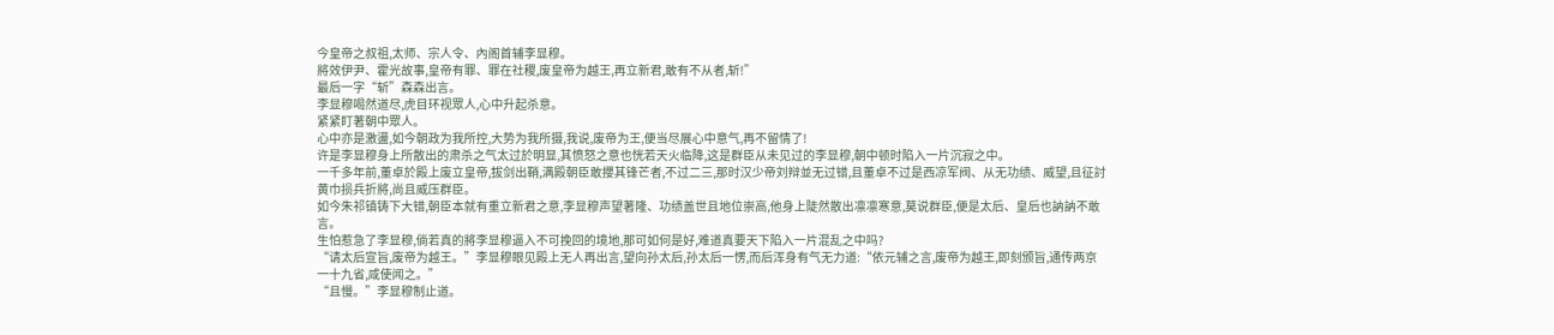今皇帝之叔祖,太师、宗人令、內阁首辅李显穆。
將效伊尹、霍光故事,皇帝有罪、罪在社稷,废皇帝为越王,再立新君,敢有不从者,斩!”
最后一字“斩”森森出言。
李显穆喝然道尽,虎目环视眾人,心中升起杀意。
紧紧盯著朝中眾人。
心中亦是激盪,如今朝政为我所控,大势为我所摄,我说,废帝为王,便当尽展心中意气,再不留情了!
许是李显穆身上所散出的肃杀之气太过於明显,其愤怒之意也恍若天火临降,这是群臣从未见过的李显穆,朝中顿时陷入一片沉寂之中。
一千多年前,董卓於殿上废立皇帝,拔剑出鞘,满殿朝臣敢攖其锋芒者,不过二三,那时汉少帝刘辩並无过错,且董卓不过是西凉军阀、从无功绩、威望,且征討黄巾损兵折將,尚且威压群臣。
如今朱祁镇铸下大错,朝臣本就有重立新君之意,李显穆声望著隆、功绩盖世且地位崇高,他身上陡然散出凛凛寒意,莫说群臣,便是太后、皇后也訥訥不敢言。
生怕惹急了李显穆,倘若真的將李显穆逼入不可挽回的境地,那可如何是好,难道真要天下陷入一片混乱之中吗?
“请太后宣旨,废帝为越王。”李显穆眼见殿上无人再出言,望向孙太后,孙太后一愣,而后浑身有气无力道:“依元辅之言,废帝为越王,即刻颁旨,通传两京一十九省,咸使闻之。”
“且慢。”李显穆制止道。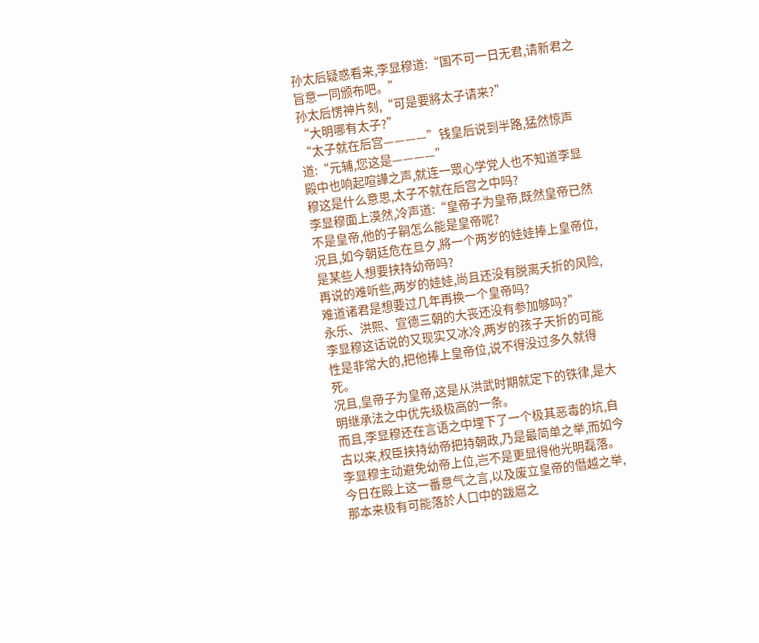孙太后疑惑看来,李显穆道:“国不可一日无君,请新君之旨意一同颁布吧。”
孙太后愣神片刻,“可是要將太子请来?”
“大明哪有太子?”
“太子就在后宫————”钱皇后说到半路,猛然惊声道:“元辅,您这是————”
殿中也响起喧譁之声,就连一眾心学党人也不知道李显穆这是什么意思,太子不就在后宫之中吗?
李显穆面上漠然,冷声道:“皇帝子为皇帝,既然皇帝已然不是皇帝,他的子嗣怎么能是皇帝呢?
况且,如今朝廷危在旦夕,將一个两岁的娃娃捧上皇帝位,是某些人想要挟持幼帝吗?
再说的难听些,两岁的娃娃,尚且还没有脱离夭折的风险,难道诸君是想要过几年再换一个皇帝吗?
永乐、洪熙、宣德三朝的大丧还没有参加够吗?”
李显穆这话说的又现实又冰冷,两岁的孩子天折的可能性是非常大的,把他捧上皇帝位,说不得没过多久就得死。
况且,皇帝子为皇帝,这是从洪武时期就定下的铁律,是大明继承法之中优先级极高的一条。
而且,李显穆还在言语之中埋下了一个极其恶毒的坑,自古以来,权臣挟持幼帝把持朝政,乃是最简单之举,而如今李显穆主动避免幼帝上位,岂不是更显得他光明磊落。
今日在殿上这一番意气之言,以及废立皇帝的僭越之举,那本来极有可能落於人口中的跋扈之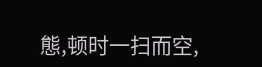態,顿时一扫而空,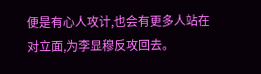便是有心人攻计,也会有更多人站在对立面,为李显穆反攻回去。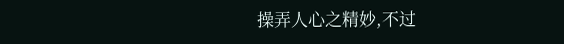操弄人心之精妙,不过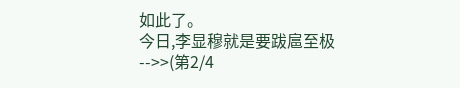如此了。
今日,李显穆就是要跋扈至极
-->>(第2/4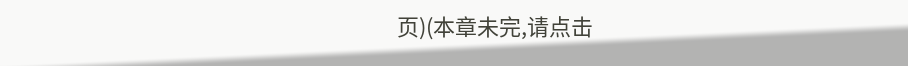页)(本章未完,请点击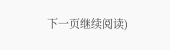下一页继续阅读)